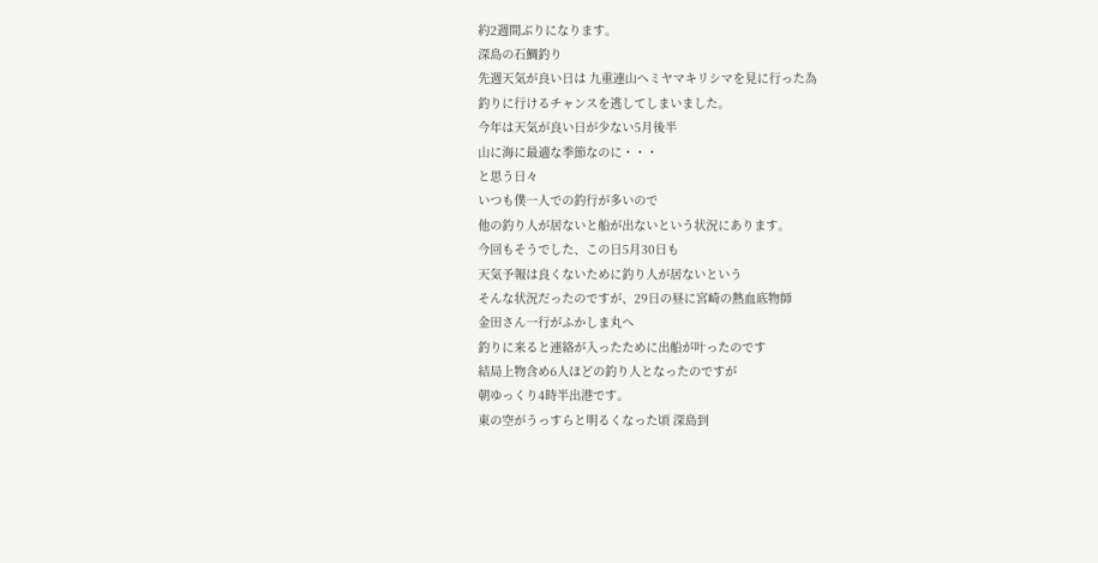約2週間ぶりになります。
深島の石鯛釣り
先週天気が良い日は 九重連山へミヤマキリシマを見に行った為
釣りに行けるチャンスを逃してしまいました。
今年は天気が良い日が少ない5月後半
山に海に最適な季節なのに・・・
と思う日々
いつも僕一人での釣行が多いので
他の釣り人が居ないと船が出ないという状況にあります。
今回もそうでした、この日5月30日も
天気予報は良くないために釣り人が居ないという
そんな状況だったのですが、29日の昼に宮崎の熱血底物師
金田さん一行がふかしま丸へ
釣りに来ると連絡が入ったために出船が叶ったのです
結局上物含め6人ほどの釣り人となったのですが
朝ゆっくり4時半出港です。
東の空がうっすらと明るくなった頃 深島到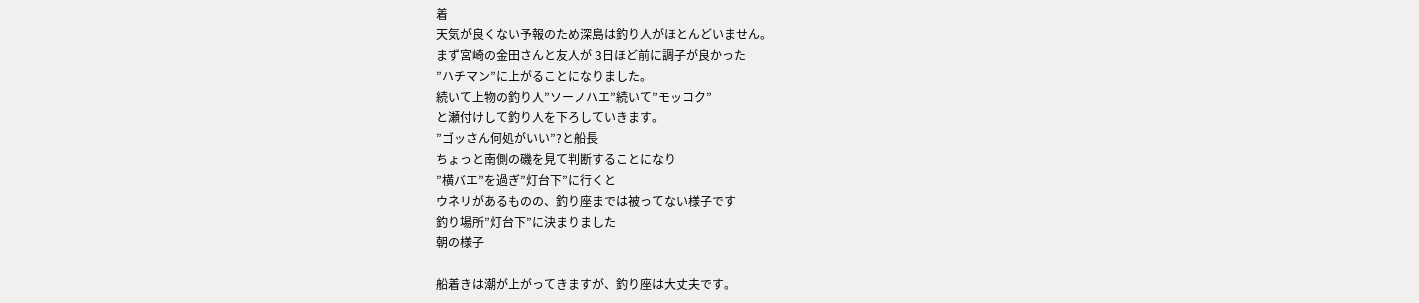着
天気が良くない予報のため深島は釣り人がほとんどいません。
まず宮崎の金田さんと友人が 3日ほど前に調子が良かった
”ハチマン”に上がることになりました。
続いて上物の釣り人”ソーノハエ”続いて”モッコク”
と瀬付けして釣り人を下ろしていきます。
”ゴッさん何処がいい”?と船長
ちょっと南側の磯を見て判断することになり
”横バエ”を過ぎ”灯台下”に行くと
ウネリがあるものの、釣り座までは被ってない様子です
釣り場所”灯台下”に決まりました
朝の様子

船着きは潮が上がってきますが、釣り座は大丈夫です。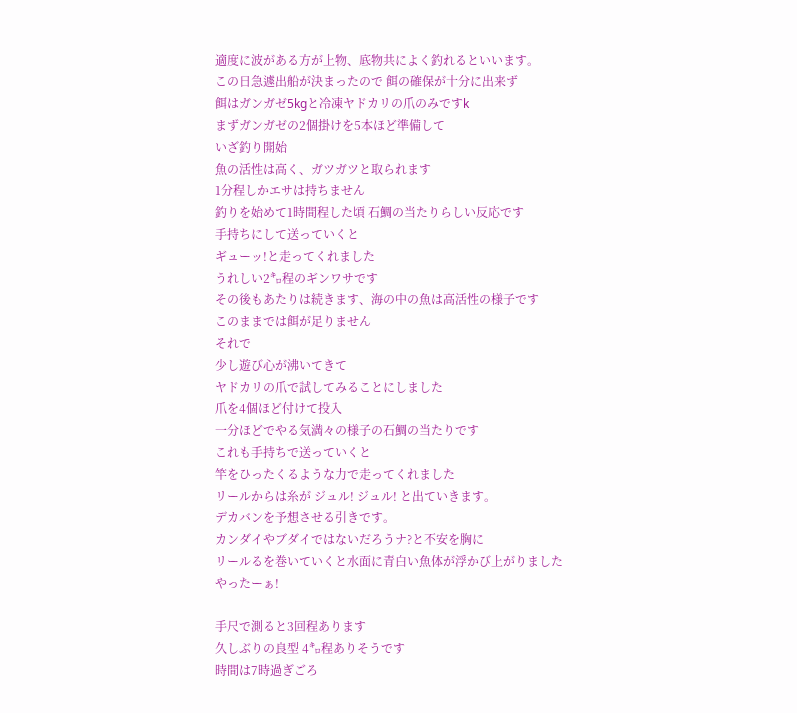適度に波がある方が上物、底物共によく釣れるといいます。
この日急遽出船が決まったので 餌の確保が十分に出来ず
餌はガンガゼ5kgと冷凍ヤドカリの爪のみですk
まずガンガゼの2個掛けを5本ほど準備して
いざ釣り開始
魚の活性は高く、ガツガツと取られます
1分程しかエサは持ちません
釣りを始めて1時間程した頃 石鯛の当たりらしい反応です
手持ちにして送っていくと
ギューッ!と走ってくれました
うれしい2㌔程のギンワサです
その後もあたりは続きます、海の中の魚は高活性の様子です
このままでは餌が足りません
それで
少し遊び心が沸いてきて
ヤドカリの爪で試してみることにしました
爪を4個ほど付けて投入
一分ほどでやる気満々の様子の石鯛の当たりです
これも手持ちで送っていくと
竿をひったくるような力で走ってくれました
リールからは糸が ジュル! ジュル! と出ていきます。
デカバンを予想させる引きです。
カンダイやブダイではないだろうナ?と不安を胸に
リールるを巻いていくと水面に青白い魚体が浮かび上がりました
やったーぁ!

手尺で測ると3回程あります
久しぶりの良型 4㌔程ありそうです
時間は7時過ぎごろ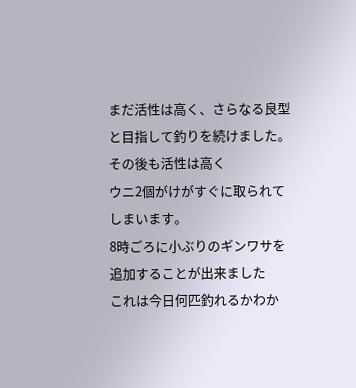まだ活性は高く、さらなる良型と目指して釣りを続けました。
その後も活性は高く
ウニ2個がけがすぐに取られてしまいます。
8時ごろに小ぶりのギンワサを追加することが出来ました
これは今日何匹釣れるかわか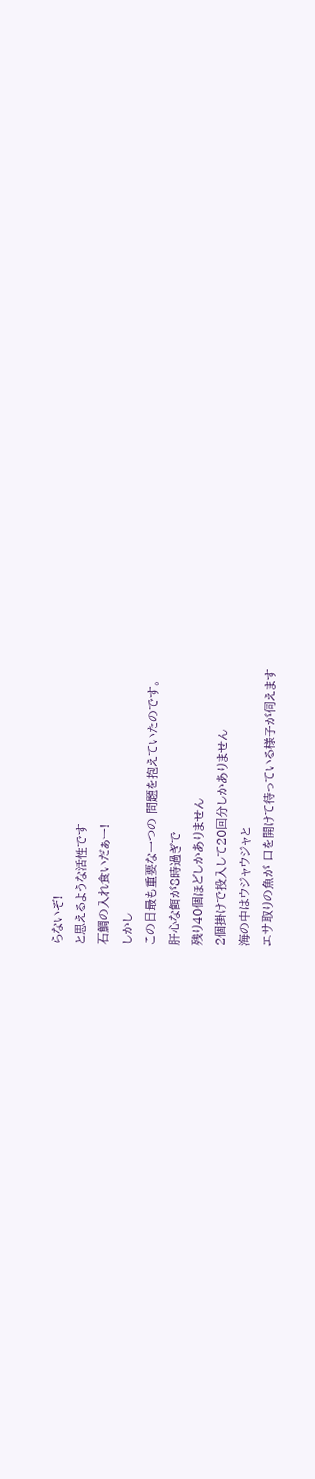らないぞ!
と思えるような活性です
石鯛の入れ食いだぁー!
しかし
この日最も重要な一つの 問題を抱えていたのです。
肝心な餌が8時過ぎで
残り40個ほどしかありません
2個掛けで投入して20回分しかありません
海の中はウジャウジャと
エサ取りの魚が 口を開けて待っている様子が伺えます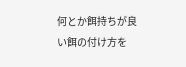何とか餌持ちが良い餌の付け方を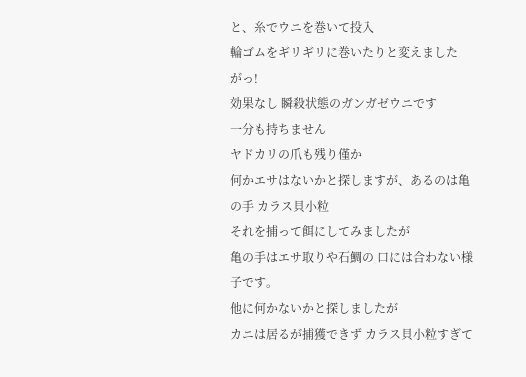と、糸でウニを巻いて投入
輪ゴムをギリギリに巻いたりと変えました
がっ!
効果なし 瞬殺状態のガンガゼウニです
一分も持ちません
ヤドカリの爪も残り僅か
何かエサはないかと探しますが、あるのは亀の手 カラス貝小粒
それを捕って餌にしてみましたが
亀の手はエサ取りや石鯛の 口には合わない様子です。
他に何かないかと探しましたが
カニは居るが捕獲できず カラス貝小粒すぎて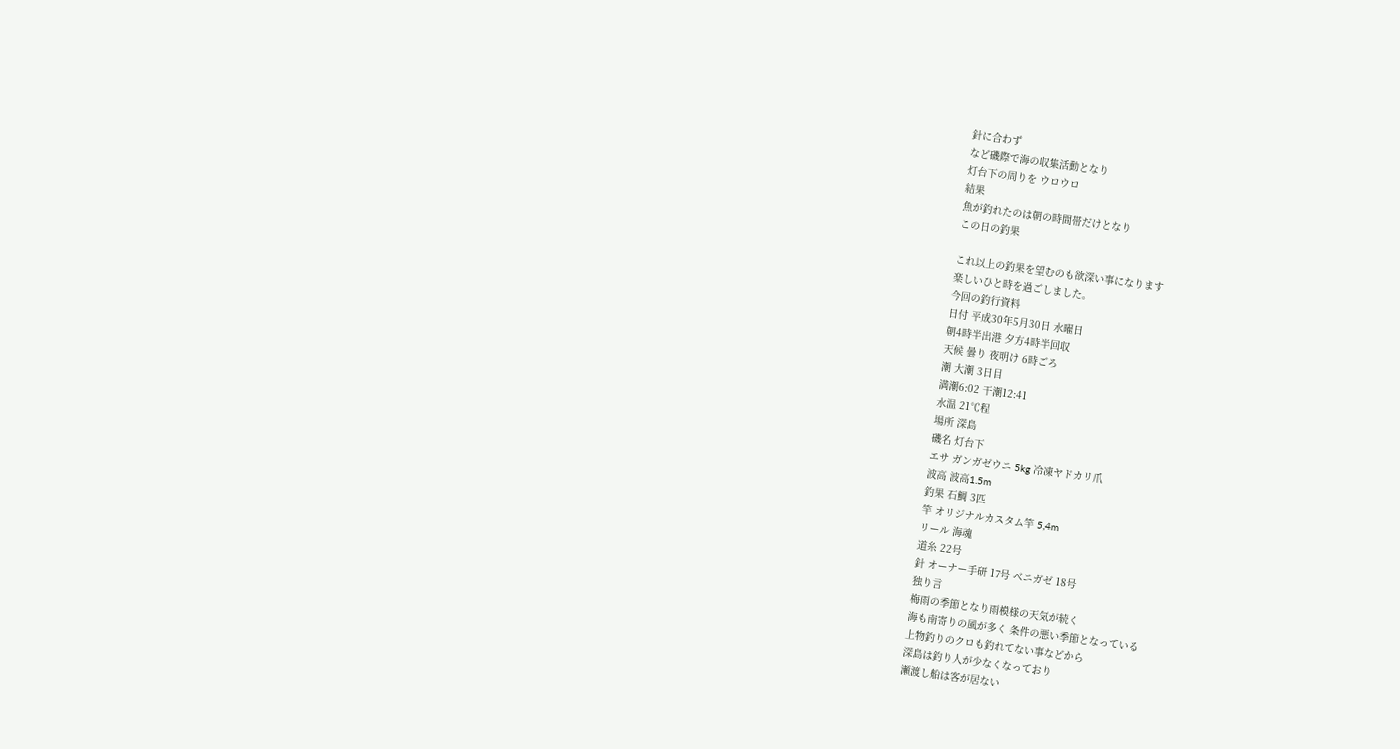針に合わず
など磯際で海の収集活動となり
灯台下の周りを ウロウロ
結果
魚が釣れたのは朝の時間帯だけとなり
この日の釣果

これ以上の釣果を望むのも欲深い事になります
楽しいひと時を過ごしました。
今回の釣行資料
日付 平成30年5月30日 水曜日
朝4時半出港 夕方4時半回収
天候 曇り 夜明け 6時ごろ
潮 大潮 3日目
満潮6:02 干潮12:41
水温 21℃程
場所 深島
磯名 灯台下
エサ ガンガゼウニ 5kg 冷凍ヤドカリ爪
波高 波高1.5m
釣果 石鯛 3匹
竿 オリジナルカスタム竿 5,4m
リール 海魂
道糸 22号
針 オーナー手研 17号 ベニガゼ 18号
独り言
梅雨の季節となり雨模様の天気が続く
海も南寄りの風が多く 条件の悪い季節となっている
上物釣りのクロも釣れてない事などから
深島は釣り人が少なくなっており
瀬渡し船は客が居ない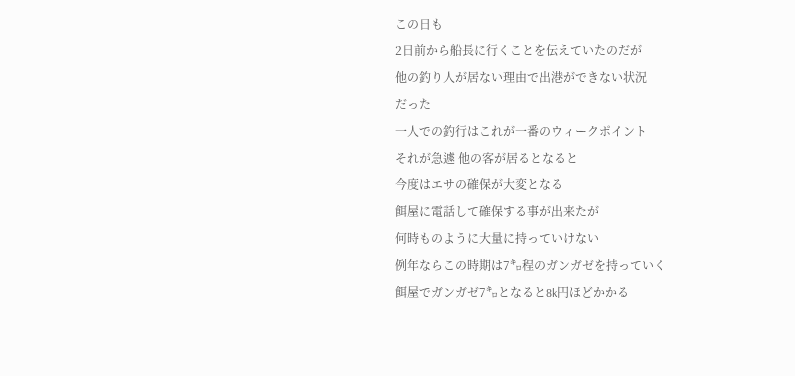この日も
2日前から船長に行くことを伝えていたのだが
他の釣り人が居ない理由で出港ができない状況
だった
一人での釣行はこれが一番のウィークポイント
それが急遽 他の客が居るとなると
今度はエサの確保が大変となる
餌屋に電話して確保する事が出来たが
何時ものように大量に持っていけない
例年ならこの時期は7㌔程のガンガゼを持っていく
餌屋でガンガゼ7㌔となると8k円ほどかかる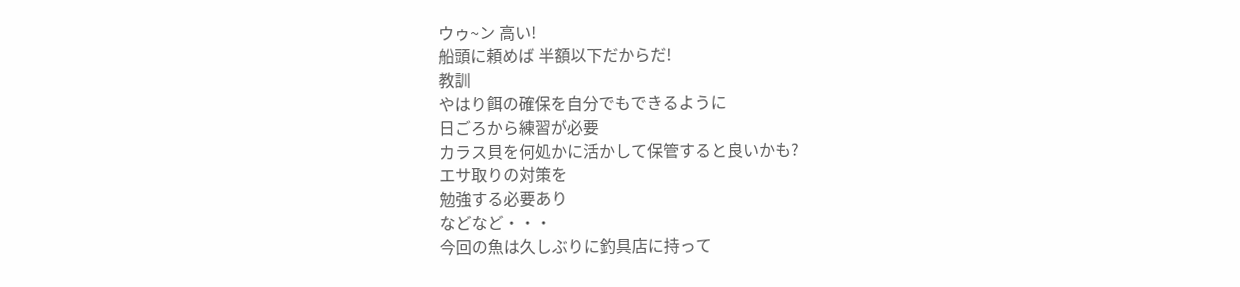ウゥ~ン 高い!
船頭に頼めば 半額以下だからだ!
教訓
やはり餌の確保を自分でもできるように
日ごろから練習が必要
カラス貝を何処かに活かして保管すると良いかも?
エサ取りの対策を
勉強する必要あり
などなど・・・
今回の魚は久しぶりに釣具店に持って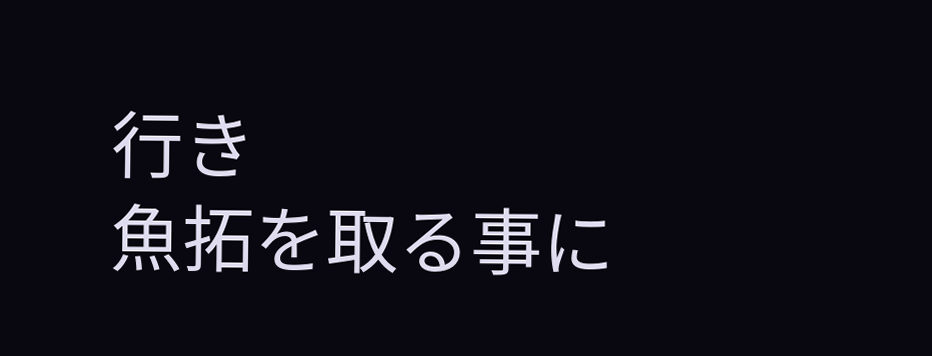行き
魚拓を取る事に